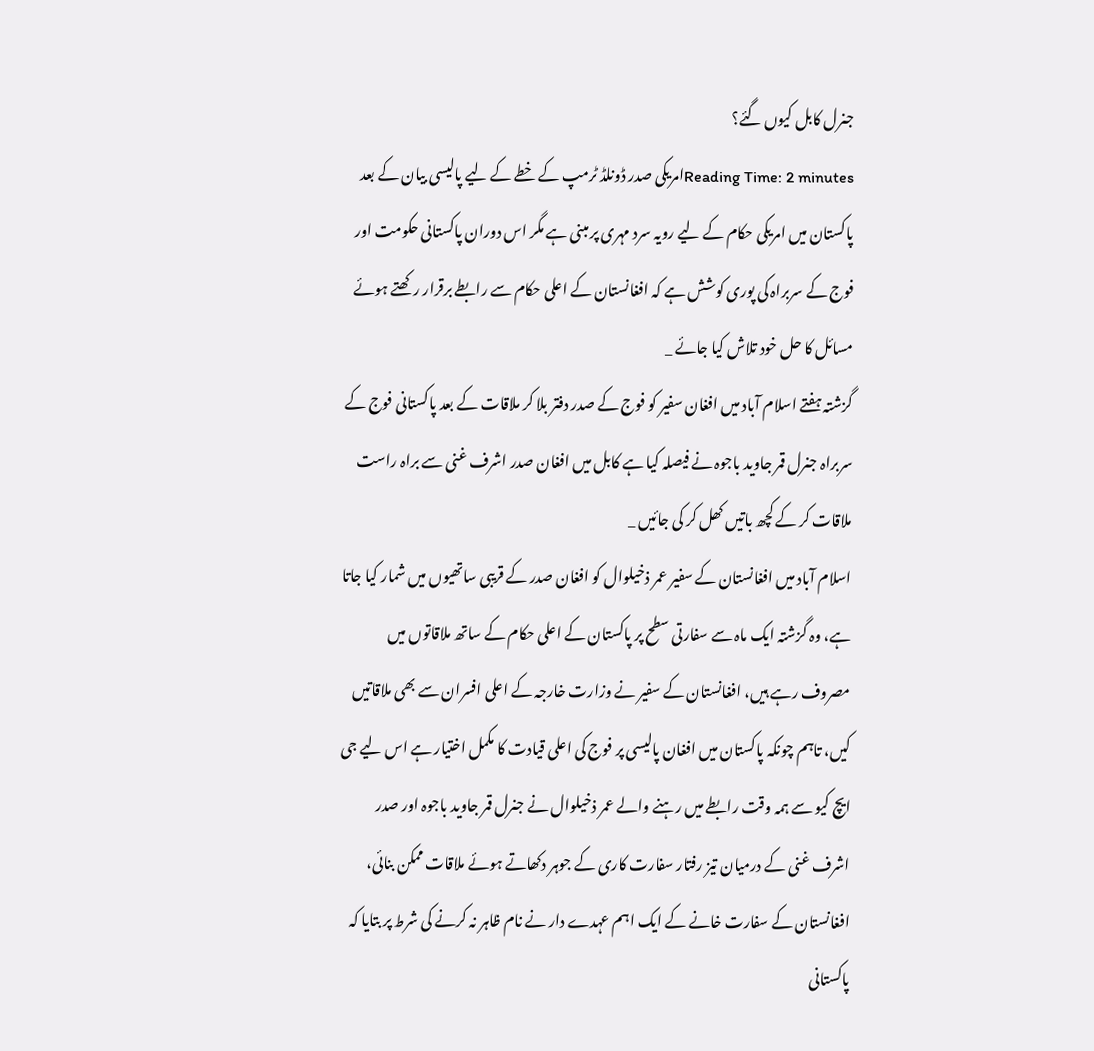جنرل کابل کیوں گئے؟
Reading Time: 2 minutesامریکی صدر ڈونلڈ ٹرمپ کے خطے کے لیے پالیسی بیان کے بعد پاکستان میں امریکی حکام کے لیے رویہ سرد مہری پر مبنی ہے مگر اس دوران پاکستانی حکومت اور فوج کے سربراہ کی پوری کوشش ہے کہ افغانستان کے اعلی حکام سے رابطے برقرار رکھتے ہوئے مسائل کا حل خود تلاش کیا جائے _
گزشتہ ہفتے اسلام آباد میں افغان سفیر کو فوج کے صدر دفتر بلا کر ملاقات کے بعد پاکستانی فوج کے سربراہ جنرل قمر جاوید باجوہ نے فیصلہ کیا ہے کابل میں افغان صدر اشرف غنی سے براہ راست ملاقات کر کے کچھ باتیں کھل کر کی جائیں _
اسلام آباد میں افغانستان کے سفیر عمر ذخیلوال کو افغان صدر کے قریبی ساتھیوں میں شمار کیا جاتا ہے، وہ گزشتہ ایک ماہ سے سفارتی سطح پر پاکستان کے اعلی حکام کے ساتھ ملاقاتوں میں مصروف رہے ہیں، افغانستان کے سفیر نے وزارت خارجہ کے اعلی افسران سے بھی ملاقاتیں کیں، تاہم چونکہ پاکستان میں افغان پالیسی پر فوج کی اعلی قیادت کا مکمل اختیار ہے اس لیے جی ایچ کیو سے ہمہ وقت رابطے میں رہنے والے عمر ذخیلوال نے جنرل قمر جاوید باجوہ اور صدر اشرف غنی کے درمیان تیز رفتار سفارت کاری کے جوہر دکھاتے ہوئے ملاقات ممکن بنائی، افغانستان کے سفارت خانے کے ایک اہم عہدے دار نے نام ظاہر نہ کرنے کی شرط پر بتایا کہ پاکستانی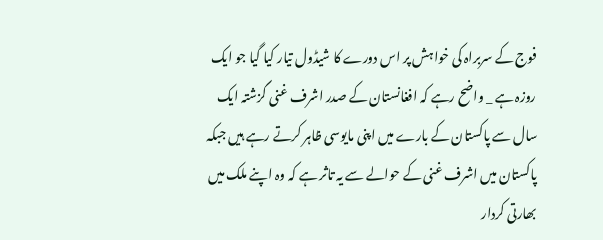فوج کے سربراہ کی خواہش پر اس دورے کا شیڈول تیار کیا گیا جو ایک روزہ ہے _ واضح رہے کہ افغانستان کے صدر اشرف غنی گزشتہ ایک سال سے پاکستان کے بارے میں اپنی مایوسی ظاہر کرتے رہے ہیں جبکہ پاکستان میں اشرف غنی کے حوالے سے یہ تاثر ہے کہ وہ اپنے ملک میں بھارتی کردار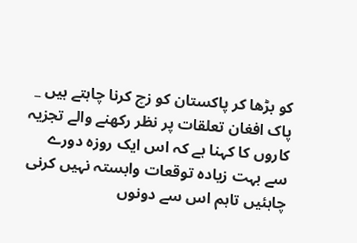کو بڑھا کر پاکستان کو زچ کرنا چاہتے ہیں _
پاک افغان تعلقات پر نظر رکھنے والے تجزیہ کاروں کا کہنا ہے کہ اس ایک روزہ دورے سے بہت زیادہ توقعات وابستہ نہیں کرنی چاہئیں تاہم اس سے دونوں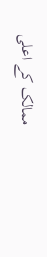ممالک کے اعلی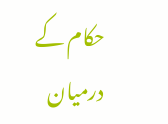حکام کے درمیان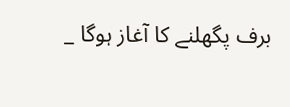برف پگھلنے کا آغاز ہوگا _